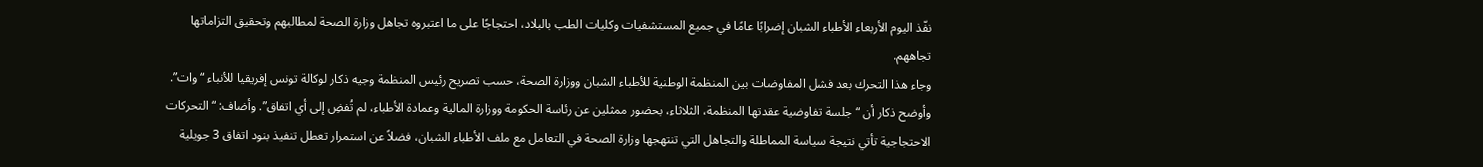نفّذ اليوم الأربعاء الأطباء الشبان إضرابًا عامًا في جميع المستشفيات وكليات الطب بالبلاد، احتجاجًا على ما اعتبروه تجاهل وزارة الصحة لمطالبهم وتحقيق التزاماتها تجاههم.
وجاء هذا التحرك بعد فشل المفاوضات بين المنظمة الوطنية للأطباء الشبان ووزارة الصحة، حسب تصريح رئيس المنظمة وجيه ذكار لوكالة تونس إفريقيا للأنباء “وات”.
وأوضح ذكار أن “جلسة تفاوضية عقدتها المنظمة، الثلاثاء، بحضور ممثلين عن رئاسة الحكومة ووزارة المالية وعمادة الأطباء، لم تُفضِ إلى أي اتفاق”. وأضاف: “التحركات الاحتجاجية تأتي نتيجة سياسة المماطلة والتجاهل التي تنتهجها وزارة الصحة في التعامل مع ملف الأطباء الشبان، فضلاً عن استمرار تعطل تنفيذ بنود اتفاق 3 جويلية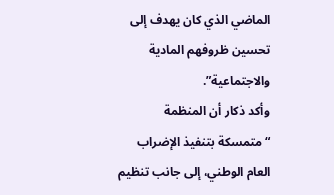الماضي الذي كان يهدف إلى تحسين ظروفهم المادية والاجتماعية”.
وأكد ذكار أن المنظمة “متمسكة بتنفيذ الإضراب العام الوطني، إلى جانب تنظيم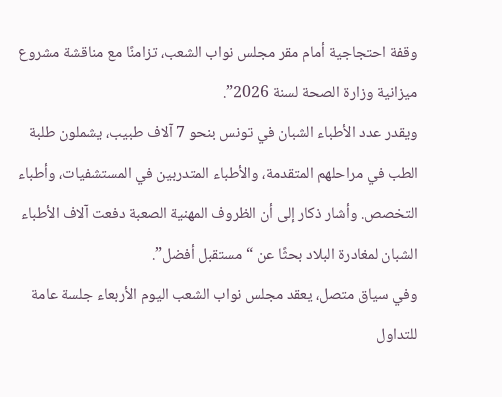وقفة احتجاجية أمام مقر مجلس نواب الشعب، تزامنًا مع مناقشة مشروع ميزانية وزارة الصحة لسنة 2026”.
ويقدر عدد الأطباء الشبان في تونس بنحو 7 آلاف طبيب، يشملون طلبة الطب في مراحلهم المتقدمة، والأطباء المتدربين في المستشفيات، وأطباء التخصص. وأشار ذكار إلى أن الظروف المهنية الصعبة دفعت آلاف الأطباء الشبان لمغادرة البلاد بحثًا عن “مستقبل أفضل”.
وفي سياق متصل، يعقد مجلس نواب الشعب اليوم الأربعاء جلسة عامة للتداول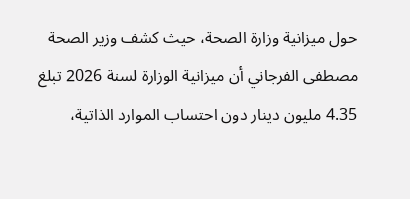حول ميزانية وزارة الصحة، حيث كشف وزير الصحة مصطفى الفرجاني أن ميزانية الوزارة لسنة 2026 تبلغ 4.35 مليون دينار دون احتساب الموارد الذاتية،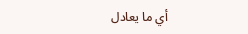أي ما يعادل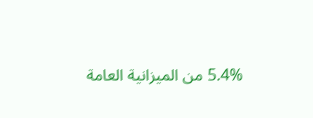5.4% من الميزانية العامة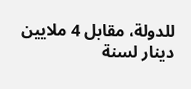للدولة، مقابل 4 ملايين دينار لسنة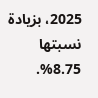2025، بزيادة نسبتها 8.75%.